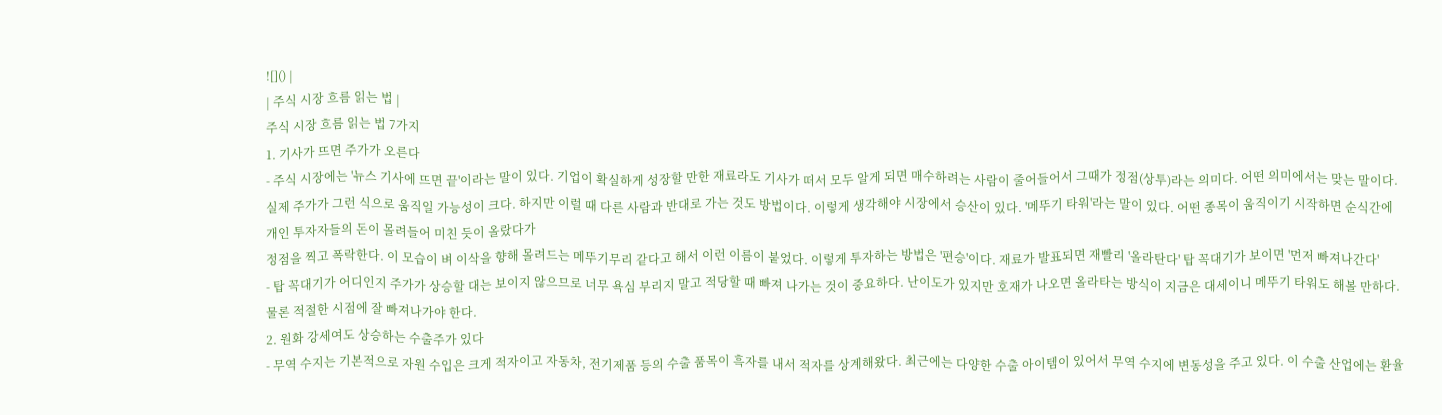![]() |
| 주식 시장 흐름 읽는 법 |
주식 시장 흐름 읽는 법 7가지
1. 기사가 뜨면 주가가 오른다
- 주식 시장에는 '뉴스 기사에 뜨면 끝'이라는 말이 있다. 기업이 확실하게 성장할 만한 재료라도 기사가 떠서 모두 알게 되면 매수하려는 사람이 줄어들어서 그때가 정점(상투)라는 의미다. 어떤 의미에서는 맞는 말이다.
실제 주가가 그런 식으로 움직일 가능성이 크다. 하지만 이럴 때 다른 사람과 반대로 가는 것도 방법이다. 이렇게 생각해야 시장에서 승산이 있다. '메뚜기 타워'라는 말이 있다. 어떤 종목이 움직이기 시작하면 순식간에 개인 투자자들의 돈이 몰려들어 미친 듯이 올랐다가
정점을 찍고 폭락한다. 이 모습이 벼 이삭을 향해 몰려드는 메뚜기무리 같다고 해서 이런 이름이 붙었다. 이렇게 투자하는 방법은 '편승'이다. 재료가 발표되면 재빨리 '올라탄다' 탑 꼭대기가 보이면 '먼저 빠져나간다'
- 탑 꼭대기가 어디인지 주가가 상승할 대는 보이지 않으므로 너무 욕심 부리지 말고 적당할 때 빠져 나가는 것이 중요하다. 난이도가 있지만 호재가 나오면 올라타는 방식이 지금은 대세이니 메뚜기 타워도 해볼 만하다. 물론 적절한 시점에 잘 빠져나가야 한다.
2. 원화 강세여도 상승하는 수출주가 있다
- 무역 수지는 기본적으로 자원 수입은 크게 적자이고 자동차, 전기제품 등의 수출 품목이 흑자를 내서 적자를 상계해왔다. 최근에는 다양한 수출 아이템이 있어서 무역 수지에 변동성을 주고 있다. 이 수출 산업에는 환율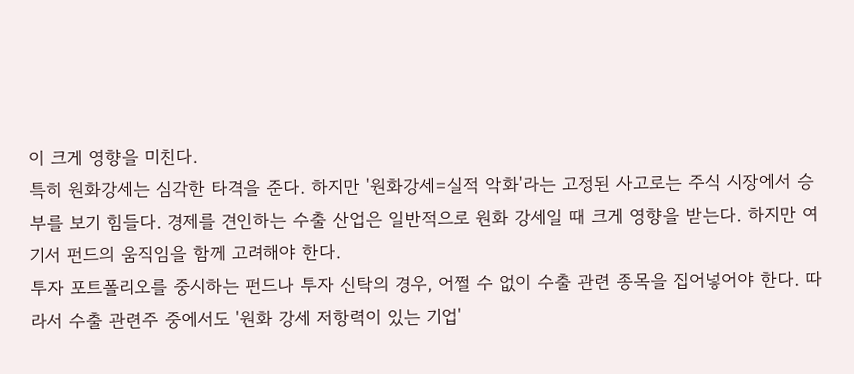이 크게 영향을 미친다.
특히 원화강세는 심각한 타격을 준다. 하지만 '원화강세=실적 악화'라는 고정된 사고로는 주식 시장에서 승부를 보기 힘들다. 경제를 견인하는 수출 산업은 일반적으로 원화 강세일 때 크게 영향을 받는다. 하지만 여기서 펀드의 움직임을 함께 고려해야 한다.
투자 포트폴리오를 중시하는 펀드나 투자 신탁의 경우, 어쩔 수 없이 수출 관련 종목을 집어넣어야 한다. 따라서 수출 관련주 중에서도 '원화 강세 저항력이 있는 기업'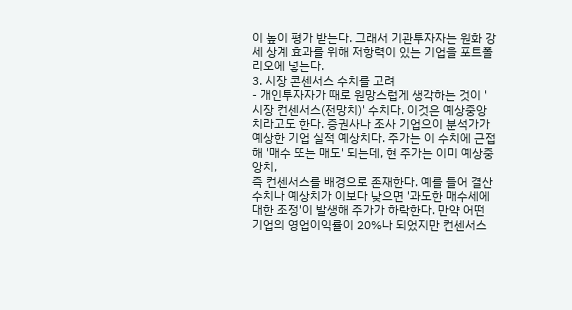이 높이 평가 받는다. 그래서 기관투자자는 원화 강세 상계 효과를 위해 저항력이 있는 기업을 포트폴리오에 넣는다.
3. 시장 콘센서스 수치를 고려
- 개인투자자가 때로 원망스럽게 생각하는 것이 '시장 컨센서스(전망치)' 수치다. 이것은 예상중앙치라고도 한다. 증권사나 조사 기업으이 분석가가 예상한 기업 실적 예상치다. 주가는 이 수치에 근접해 '매수 또는 매도' 되는데, 현 주가는 이미 예상중앙치,
즉 컨센서스를 배경으로 존재한다. 예를 들어 결산 수치나 예상치가 이보다 낮으면 '과도한 매수세에 대한 조정'이 발생해 주가가 하락한다. 만약 어떤 기업의 영업이익률이 20%나 되었지만 컨센서스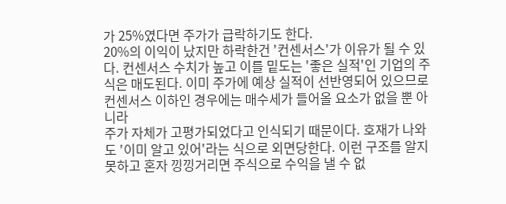가 25%였다면 주가가 급락하기도 한다.
20%의 이익이 났지만 하락한건 '컨센서스'가 이유가 될 수 있다. 컨센서스 수치가 높고 이를 밑도는 '좋은 실적'인 기업의 주식은 매도된다. 이미 주가에 예상 실적이 선반영되어 있으므로 컨센서스 이하인 경우에는 매수세가 들어올 요소가 없을 뿐 아니라
주가 자체가 고평가되었다고 인식되기 때문이다. 호재가 나와도 '이미 알고 있어'라는 식으로 외면당한다. 이런 구조를 알지 못하고 혼자 낑낑거리면 주식으로 수익을 낼 수 없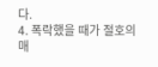다.
4. 폭락했을 때가 절호의 매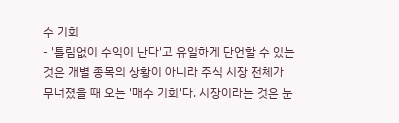수 기회
- '틀림없이 수익이 난다'고 유일하게 단언할 수 있는 것은 개별 종목의 상황이 아니라 주식 시장 전체가 무너졌을 때 오는 '매수 기회'다. 시장이라는 것은 눈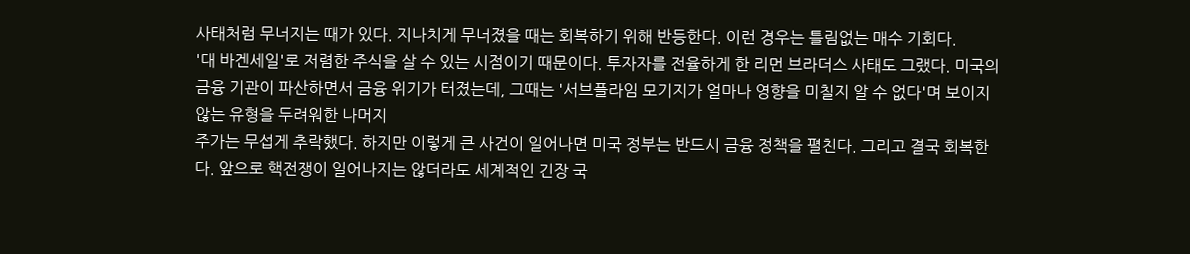사태처럼 무너지는 때가 있다. 지나치게 무너졌을 때는 회복하기 위해 반등한다. 이런 경우는 틀림없는 매수 기회다.
'대 바겐세일'로 저렴한 주식을 살 수 있는 시점이기 때문이다. 투자자를 전율하게 한 리먼 브라더스 사태도 그랬다. 미국의 금융 기관이 파산하면서 금융 위기가 터졌는데, 그때는 '서브플라임 모기지가 얼마나 영향을 미칠지 알 수 없다'며 보이지 않는 유형을 두려워한 나머지
주가는 무섭게 추락했다. 하지만 이렇게 큰 사건이 일어나면 미국 정부는 반드시 금융 정책을 펼친다. 그리고 결국 회복한다. 앞으로 핵전쟁이 일어나지는 않더라도 세계적인 긴장 국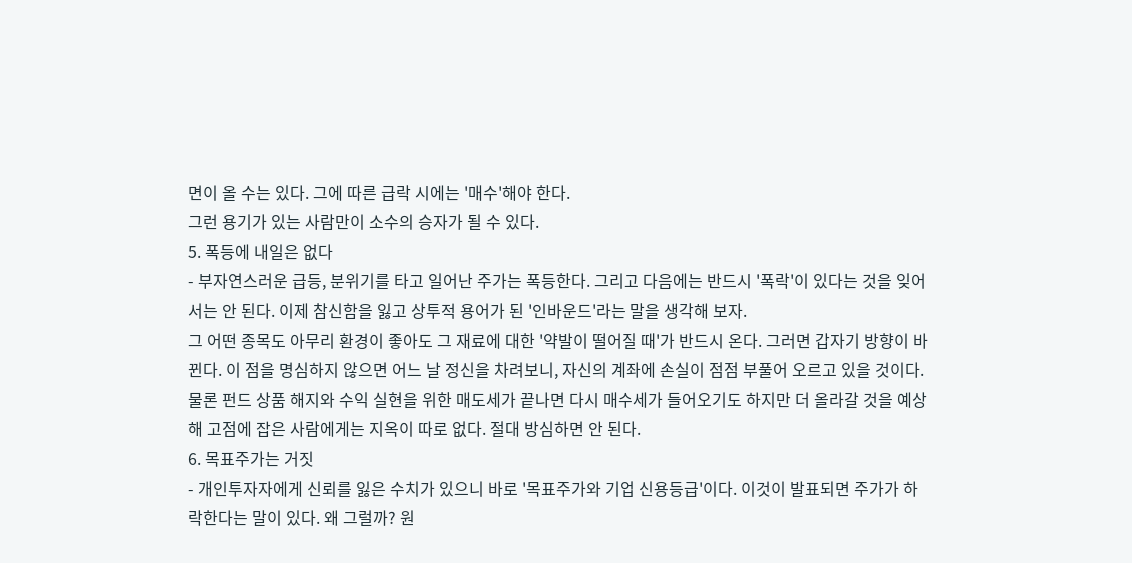면이 올 수는 있다. 그에 따른 급락 시에는 '매수'해야 한다.
그런 용기가 있는 사람만이 소수의 승자가 될 수 있다.
5. 폭등에 내일은 없다
- 부자연스러운 급등, 분위기를 타고 일어난 주가는 폭등한다. 그리고 다음에는 반드시 '폭락'이 있다는 것을 잊어서는 안 된다. 이제 참신함을 잃고 상투적 용어가 된 '인바운드'라는 말을 생각해 보자.
그 어떤 종목도 아무리 환경이 좋아도 그 재료에 대한 '약발이 떨어질 때'가 반드시 온다. 그러면 갑자기 방향이 바뀐다. 이 점을 명심하지 않으면 어느 날 정신을 차려보니, 자신의 계좌에 손실이 점점 부풀어 오르고 있을 것이다.
물론 펀드 상품 해지와 수익 실현을 위한 매도세가 끝나면 다시 매수세가 들어오기도 하지만 더 올라갈 것을 예상해 고점에 잡은 사람에게는 지옥이 따로 없다. 절대 방심하면 안 된다.
6. 목표주가는 거짓
- 개인투자자에게 신뢰를 잃은 수치가 있으니 바로 '목표주가와 기업 신용등급'이다. 이것이 발표되면 주가가 하락한다는 말이 있다. 왜 그럴까? 원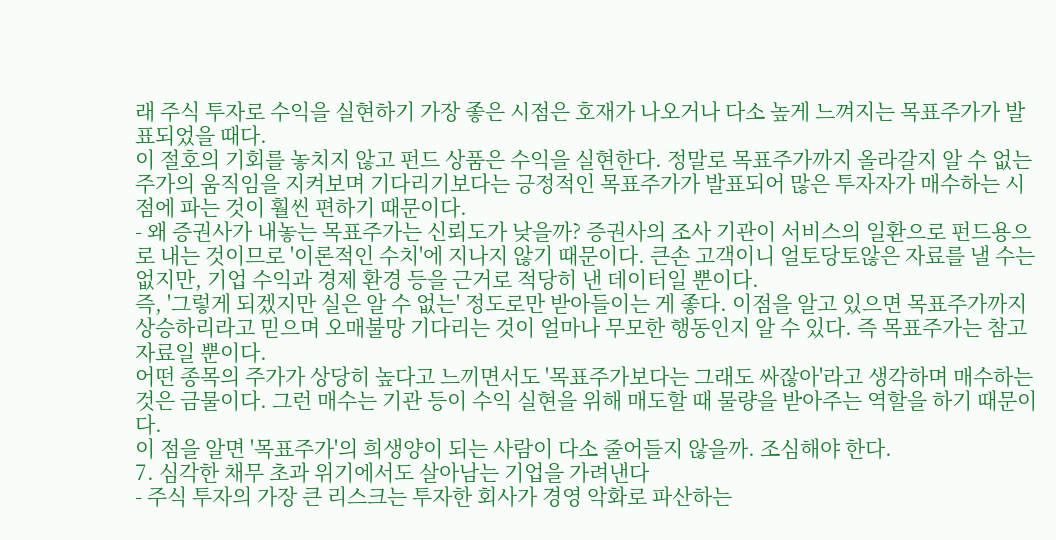래 주식 투자로 수익을 실현하기 가장 좋은 시점은 호재가 나오거나 다소 높게 느껴지는 목표주가가 발표되었을 때다.
이 절호의 기회를 놓치지 않고 펀드 상품은 수익을 실현한다. 정말로 목표주가까지 올라갈지 알 수 없는 주가의 움직임을 지켜보며 기다리기보다는 긍정적인 목표주가가 발표되어 많은 투자자가 매수하는 시점에 파는 것이 훨씬 편하기 때문이다.
- 왜 증권사가 내놓는 목표주가는 신뢰도가 낮을까? 증권사의 조사 기관이 서비스의 일환으로 펀드용으로 내는 것이므로 '이론적인 수치'에 지나지 않기 때문이다. 큰손 고객이니 얼토당토않은 자료를 낼 수는 없지만, 기업 수익과 경제 환경 등을 근거로 적당히 낸 데이터일 뿐이다.
즉, '그렇게 되겠지만 실은 알 수 없는' 정도로만 받아들이는 게 좋다. 이점을 알고 있으면 목표주가까지 상승하리라고 믿으며 오매불망 기다리는 것이 얼마나 무모한 행동인지 알 수 있다. 즉 목표주가는 참고 자료일 뿐이다.
어떤 종목의 주가가 상당히 높다고 느끼면서도 '목표주가보다는 그래도 싸잖아'라고 생각하며 매수하는 것은 금물이다. 그런 매수는 기관 등이 수익 실현을 위해 매도할 때 물량을 받아주는 역할을 하기 때문이다.
이 점을 알면 '목표주가'의 희생양이 되는 사람이 다소 줄어들지 않을까. 조심해야 한다.
7. 심각한 채무 초과 위기에서도 살아남는 기업을 가려낸다
- 주식 투자의 가장 큰 리스크는 투자한 회사가 경영 악화로 파산하는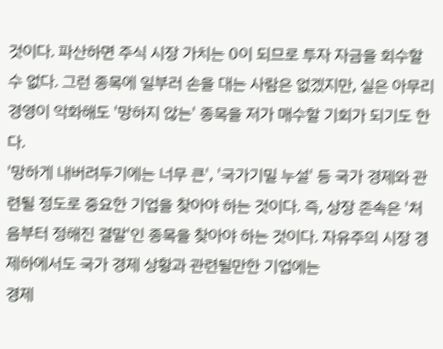것이다. 파산하면 주식 시장 가치는 0이 되므로 투자 자금을 회수할 수 없다. 그런 종목에 일부러 손을 대는 사람은 없겠지만, 실은 아무리 경영이 악화해도 '망하지 않는' 종목을 저가 매수할 기회가 되기도 한다.
'망하게 내버려두기에는 너무 큰', '국가기밀 누설' 등 국가 경제와 관련될 정도로 중요한 기업을 찾아야 하는 것이다. 즉, 상장 존속은 '처음부터 정해진 결말'인 종목을 찾아야 하는 것이다. 자유주의 시장 경제하에서도 국가 경제 상황과 관련될만한 기업에는
경제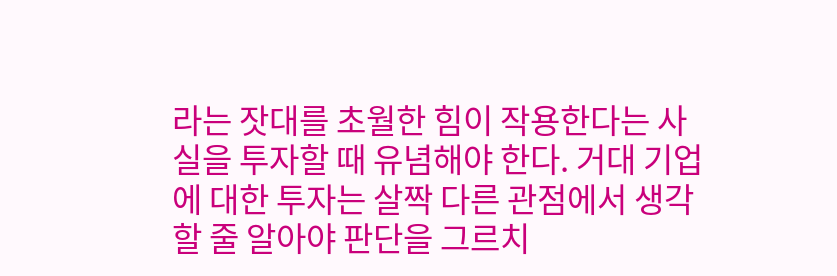라는 잣대를 초월한 힘이 작용한다는 사실을 투자할 때 유념해야 한다. 거대 기업에 대한 투자는 살짝 다른 관점에서 생각할 줄 알아야 판단을 그르치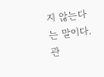지 않는다는 말이다.
관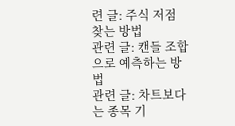련 글: 주식 저점 찾는 방법
관련 글: 캔들 조합으로 예측하는 방법
관련 글: 차트보다는 종목 기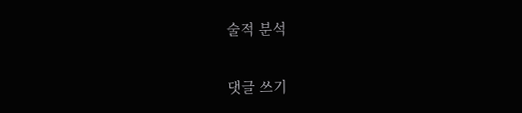술적 분석

댓글 쓰기